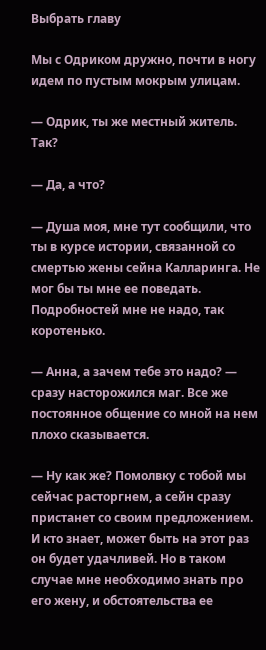Выбрать главу

Мы с Одриком дружно, почти в ногу идем по пустым мокрым улицам.

— Одрик, ты же местный житель. Так?

— Да, а что?

— Душа моя, мне тут сообщили, что ты в курсе истории, связанной со смертью жены сейна Калларинга. Не мог бы ты мне ее поведать. Подробностей мне не надо, так коротенько.

— Анна, а зачем тебе это надо? — сразу насторожился маг. Все же постоянное общение со мной на нем плохо сказывается.

— Ну как же? Помолвку с тобой мы сейчас расторгнем, а сейн сразу пристанет со своим предложением. И кто знает, может быть на этот раз он будет удачливей. Но в таком случае мне необходимо знать про его жену, и обстоятельства ее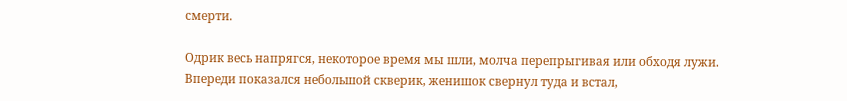смерти.

Одрик весь напрягся, некоторое время мы шли, молча перепрыгивая или обходя лужи. Впереди показался небольшой скверик, женишок свернул туда и встал,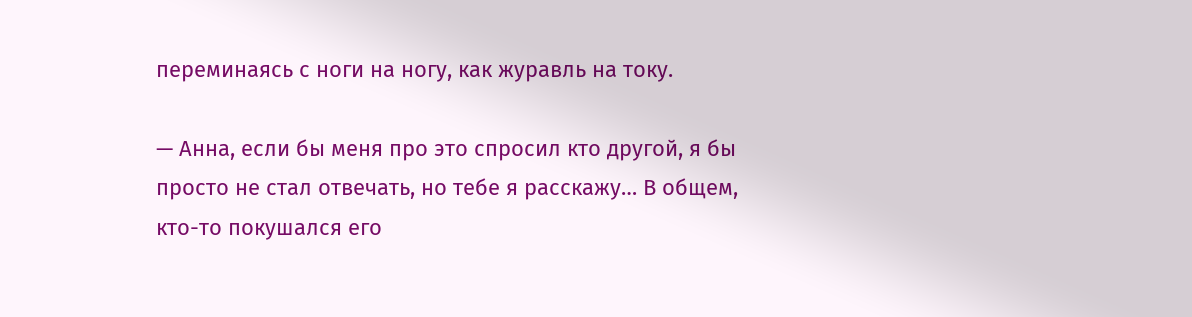переминаясь с ноги на ногу, как журавль на току.

— Анна, если бы меня про это спросил кто другой, я бы просто не стал отвечать, но тебе я расскажу… В общем, кто-то покушался его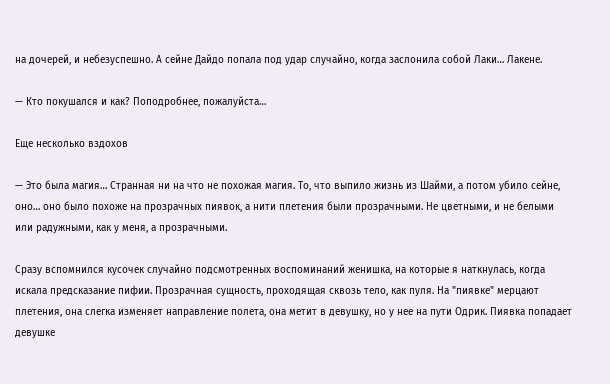на дочерей, и небезуспешно. А сейне Дайдо попала под удар случайно, когда заслонила собой Лаки… Лакене.

— Кто покушался и как? Поподробнее, пожалуйста…

Еще несколько вздохов

— Это была магия… Странная ни на что не похожая магия. То, что выпило жизнь из Шайми, а потом убило сейне, оно… оно было похоже на прозрачных пиявок, а нити плетения были прозрачными. Не цветными, и не белыми или радужными, как у меня, а прозрачными.

Сразу вспомнился кусочек случайно подсмотренных воспоминаний женишка, на которые я наткнулась, когда искала предсказание пифии. Прозрачная сущность, проходящая сквозь тело, как пуля. На "пиявке" мерцают плетения, она слегка изменяет направление полета, она метит в девушку, но у нее на пути Одрик. Пиявка попадает девушке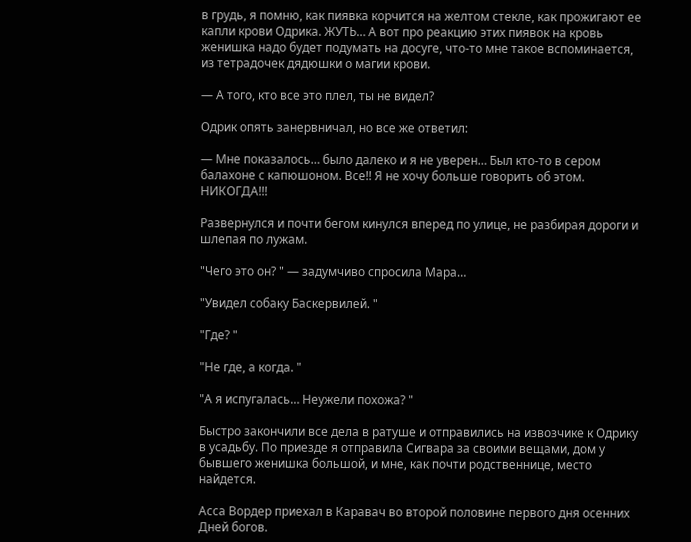в грудь, я помню, как пиявка корчится на желтом стекле, как прожигают ее капли крови Одрика. ЖУТЬ… А вот про реакцию этих пиявок на кровь женишка надо будет подумать на досуге, что-то мне такое вспоминается, из тетрадочек дядюшки о магии крови.

— А того, кто все это плел, ты не видел?

Одрик опять занервничал, но все же ответил:

— Мне показалось… было далеко и я не уверен… Был кто-то в сером балахоне с капюшоном. Все!! Я не хочу больше говорить об этом. НИКОГДА!!!

Развернулся и почти бегом кинулся вперед по улице, не разбирая дороги и шлепая по лужам.

"Чего это он? " — задумчиво спросила Мара…

"Увидел собаку Баскервилей. "

"Где? "

"Не где, а когда. "

"А я испугалась… Неужели похожа? "

Быстро закончили все дела в ратуше и отправились на извозчике к Одрику в усадьбу. По приезде я отправила Сигвара за своими вещами, дом у бывшего женишка большой, и мне, как почти родственнице, место найдется.

Асса Вордер приехал в Каравач во второй половине первого дня осенних Дней богов.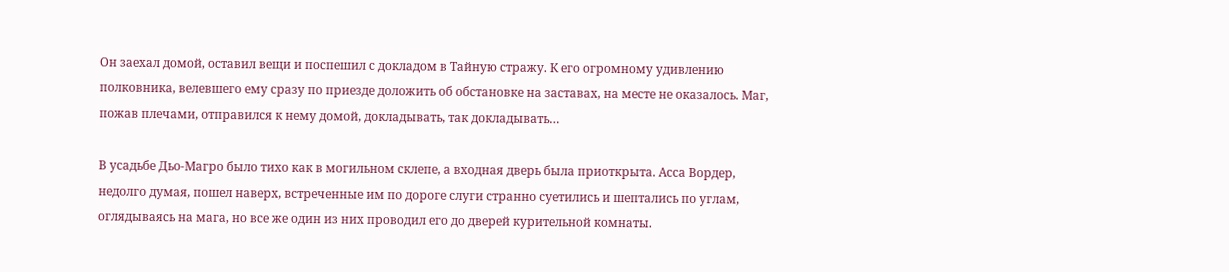Он заехал домой, оставил вещи и поспешил с докладом в Тайную стражу. К его огромному удивлению полковника, велевшего ему сразу по приезде доложить об обстановке на заставах, на месте не оказалось. Маг, пожав плечами, отправился к нему домой, докладывать, так докладывать…

В усадьбе Дьо-Магро было тихо как в могильном склепе, а входная дверь была приоткрыта. Асса Вордер, недолго думая, пошел наверх, встреченные им по дороге слуги странно суетились и шептались по углам, оглядываясь на мага, но все же один из них проводил его до дверей курительной комнаты.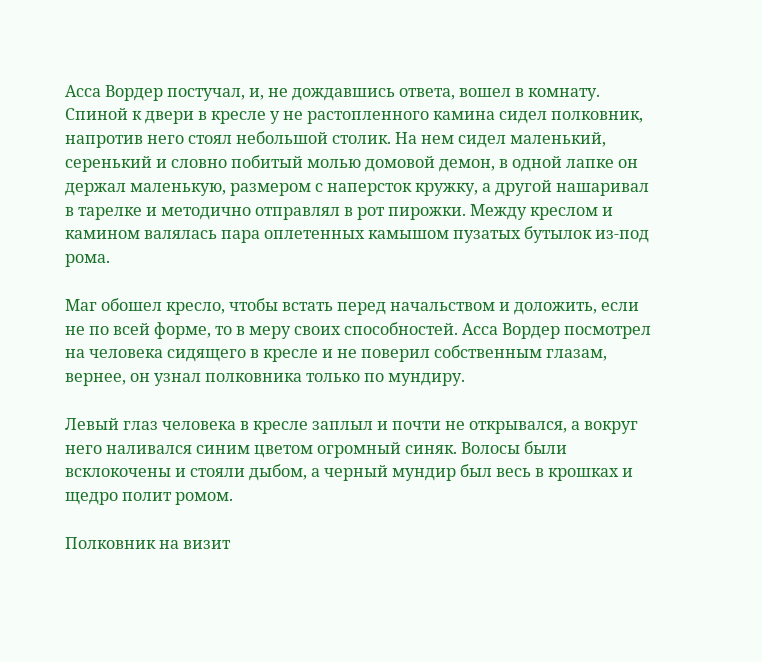Асса Вордер постучал, и, не дождавшись ответа, вошел в комнату. Спиной к двери в кресле у не растопленного камина сидел полковник, напротив него стоял небольшой столик. На нем сидел маленький, серенький и словно побитый молью домовой демон, в одной лапке он держал маленькую, размером с наперсток кружку, а другой нашаривал в тарелке и методично отправлял в рот пирожки. Между креслом и камином валялась пара оплетенных камышом пузатых бутылок из-под рома.

Маг обошел кресло, чтобы встать перед начальством и доложить, если не по всей форме, то в меру своих способностей. Асса Вордер посмотрел на человека сидящего в кресле и не поверил собственным глазам, вернее, он узнал полковника только по мундиру.

Левый глаз человека в кресле заплыл и почти не открывался, а вокруг него наливался синим цветом огромный синяк. Волосы были всклокочены и стояли дыбом, а черный мундир был весь в крошках и щедро полит ромом.

Полковник на визит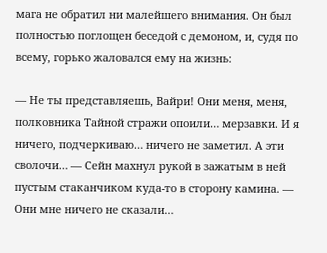мага не обратил ни малейшего внимания. Он был полностью поглощен беседой с демоном, и, судя по всему, горько жаловался ему на жизнь:

— Не ты представляешь, Вайри! Они меня, меня, полковника Тайной стражи опоили… мерзавки. И я ничего, подчеркиваю… ничего не заметил. А эти сволочи… — Сейн махнул рукой в зажатым в ней пустым стаканчиком куда-то в сторону камина. — Они мне ничего не сказали…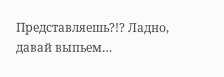Представляешь?!? Ладно, давай выпьем…